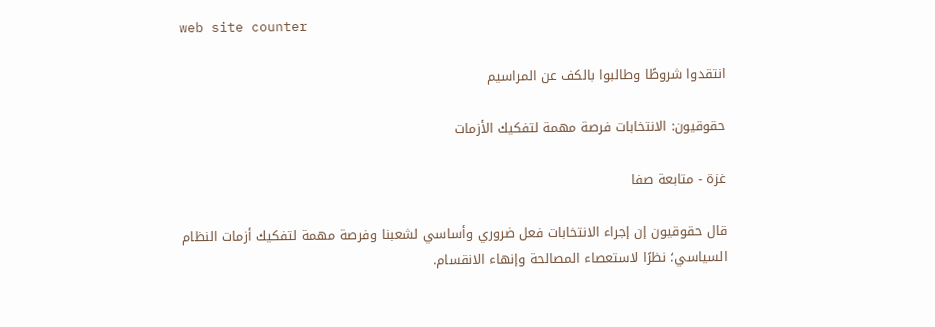web site counter

انتقدوا شروطًا وطالبوا بالكف عن المراسيم

حقوقيون: الانتخابات فرصة مهمة لتفكيك الأزمات

غزة - متابعة صفا

قال حقوقيون إن إجراء الانتخابات فعل ضروري وأساسي لشعبنا وفرصة مهمة لتفكيك أزمات النظام السياسي؛ نظرًا لاستعصاء المصالحة وإنهاء الانقسام.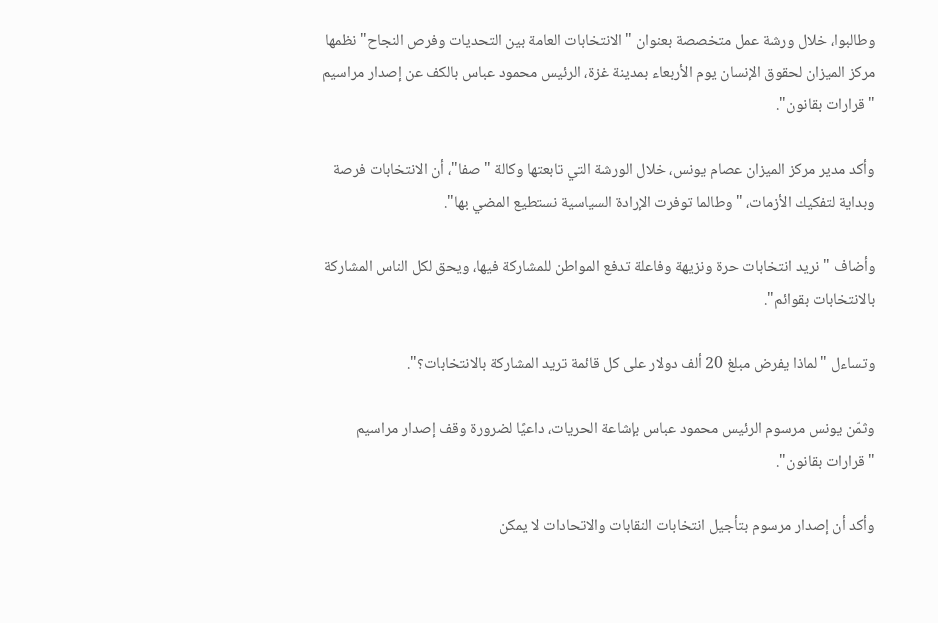وطالبوا، خلال ورشة عمل متخصصة بعنوان "الانتخابات العامة بين التحديات وفرص النجاح" نظمها مركز الميزان لحقوق الإنسان يوم الأربعاء بمدينة غزة، الرئيس محمود عباس بالكف عن إصدار مراسيم "قرارات بقانون".

وأكد مدير مركز الميزان عصام يونس، خلال الورشة التي تابعتها وكالة "صفا"، أن الانتخابات فرصة وبداية لتفكيك الأزمات، "وطالما توفرت الإرادة السياسية نستطيع المضي بها".

وأضاف "نريد انتخابات حرة ونزيهة وفاعلة تدفع المواطن للمشاركة فيها، ويحق لكل الناس المشاركة بالانتخابات بقوائم".

وتساءل "لماذا يفرض مبلغ 20 ألف دولار على كل قائمة تريد المشاركة بالانتخابات؟".

وثمّن يونس مرسوم الرئيس محمود عباس بإشاعة الحريات، داعيًا لضرورة وقف إصدار مراسيم "قرارات بقانون".

وأكد أن إصدار مرسوم بتأجيل انتخابات النقابات والاتحادات لا يمكن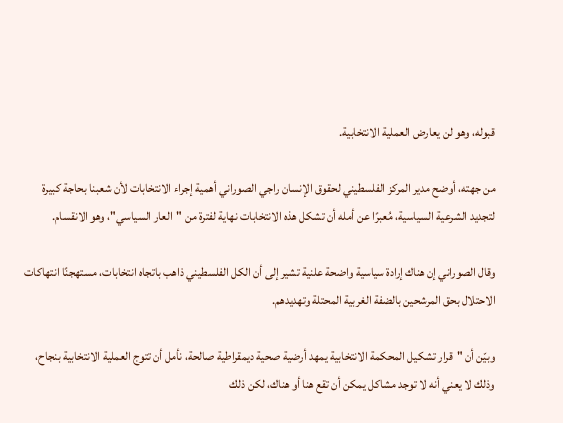قبوله، وهو لن يعارض العملية الانتخابية.

من جهته، أوضح مدير المركز الفلسطيني لحقوق الإنسان راجي الصوراني أهمية إجراء الانتخابات لأن شعبنا بحاجة كبيرة لتجديد الشرعية السياسية، مُعبرًا عن أمله أن تشكل هذه الانتخابات نهاية لفترة من "العار السياسي"، وهو الانقسام.

وقال الصوراني إن هناك إرادة سياسية واضحة علنية تشير إلى أن الكل الفلسطيني ذاهب باتجاه انتخابات، مستهجنًا انتهاكات الاحتلال بحق المرشحين بالضفة الغربية المحتلة وتهديدهم.

وبيّن أن "قرار تشكيل المحكمة الانتخابية يمهد أرضية صحية ديمقراطية صالحة، نأمل أن تتوج العملية الانتخابية بنجاح، وذلك لا يعني أنه لا توجد مشاكل يمكن أن تقع هنا أو هناك، لكن ذلك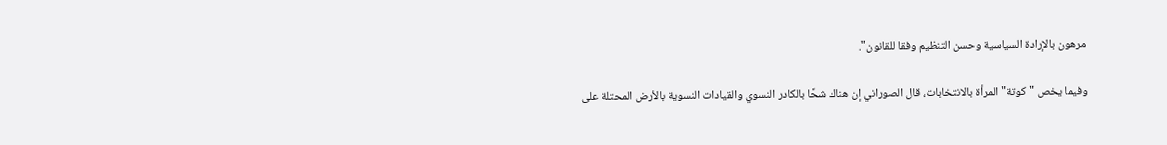مرهون بالإرادة السياسية وحسن التنظيم وفقا للقانون".

وفيما يخص "كوتة" المرأة بالانتخابات، قال الصوراني إن هناك شحًا بالكادر النسوي والقيادات النسوية بالأرض المحتلة على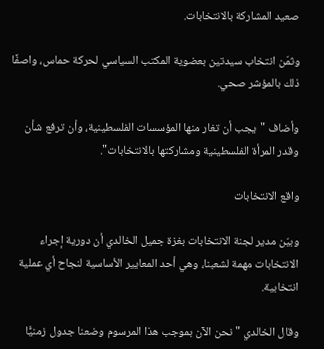صعيد المشاركة بالانتخابات.

وثمّن انتخاب سيدتين بعضوية المكتب السياسي لحركة حماس، واصفًا ذلك بالمؤشر صحي.

وأضاف "يجب أن تغار منها المؤسسات الفلسطينية، وأن ترفع شأن وقدر المرأة الفلسطينية ومشاركتها بالانتخابات".

واقع الانتخابات

وبيّن مدير لجنة الانتخابات بغزة جميل الخالدي أن دورية إجراء الانتخابات مهمة لشعبنا، وهي أحد المعايير الأساسية لنجاح أي عملية انتخابية.

وقال الخالدي "نحن الآن بموجب هذا المرسوم وضعنا جدول زمنيًّا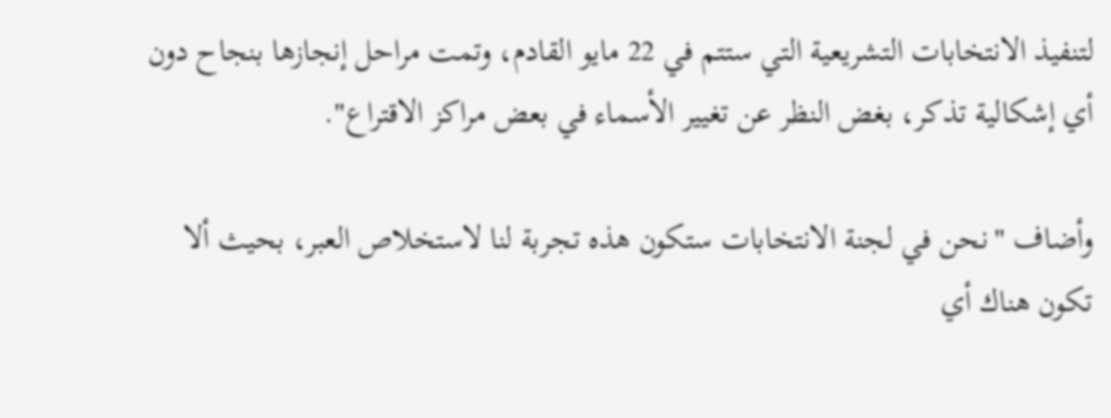لتنفيذ الانتخابات التشريعية التي ستتم في 22 مايو القادم، وتمت مراحل إنجازها بنجاح دون أي إشكالية تذكر، بغض النظر عن تغيير الأسماء في بعض مراكز الاقتراع".

وأضاف "نحن في لجنة الانتخابات ستكون هذه تجربة لنا لاستخلاص العبر، بحيث ألا تكون هناك أي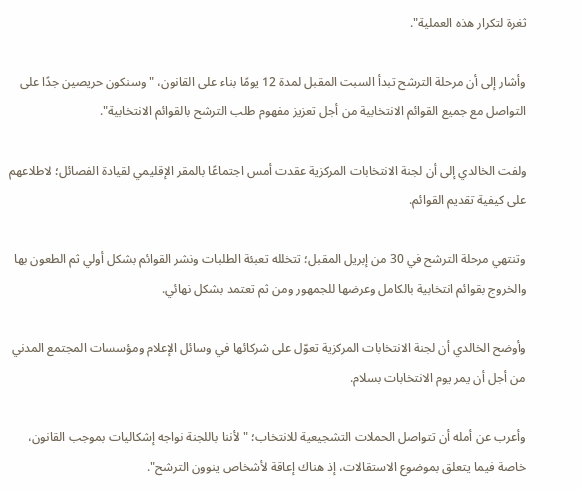ثغرة لتكرار هذه العملية".

وأشار إلى أن مرحلة الترشح تبدأ السبت المقبل لمدة 12 يومًا بناء على القانون، "وسنكون حريصين جدًا على التواصل مع جميع القوائم الانتخابية من أجل تعزيز مفهوم طلب الترشح بالقوائم الانتخابية".

ولفت الخالدي إلى أن لجنة الانتخابات المركزية عقدت أمس اجتماعًا بالمقر الإقليمي لقيادة الفصائل؛ لاطلاعهم على كيفية تقديم القوائم.

وتنتهي مرحلة الترشح في 30 من إبريل المقبل؛ تتخلله تعبئة الطلبات ونشر القوائم بشكل أولي ثم الطعون بها والخروج بقوائم انتخابية بالكامل وعرضها للجمهور ومن ثم تعتمد بشكل نهائي.

وأوضح الخالدي أن لجنة الانتخابات المركزية تعوّل على شركائها في وسائل الإعلام ومؤسسات المجتمع المدني من أجل أن يمر يوم الانتخابات بسلام.

وأعرب عن أمله أن تتواصل الحملات التشجيعية للانتخاب؛ "لأننا باللجنة نواجه إشكاليات بموجب القانون، خاصة فيما يتعلق بموضوع الاستقالات، إذ هناك إعاقة لأشخاص ينوون الترشح".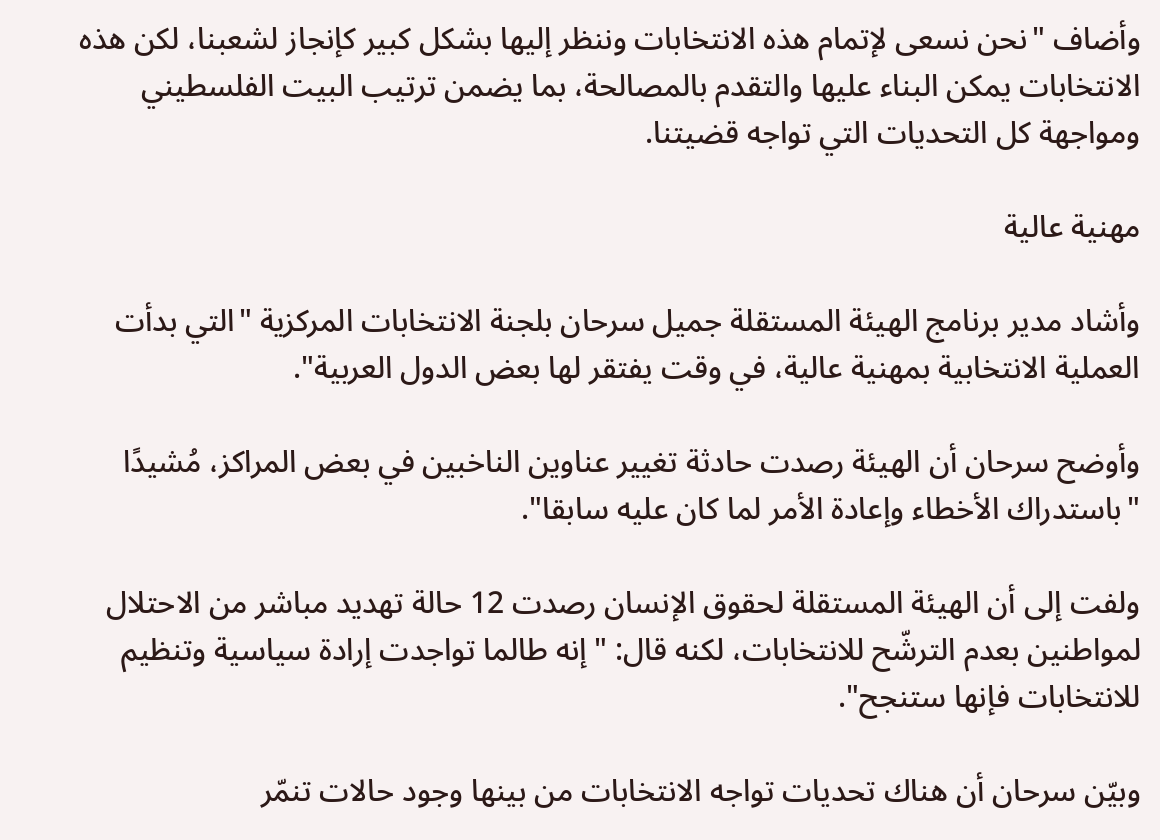وأضاف "نحن نسعى لإتمام هذه الانتخابات وننظر إليها بشكل كبير كإنجاز لشعبنا، لكن هذه الانتخابات يمكن البناء عليها والتقدم بالمصالحة، بما يضمن ترتيب البيت الفلسطيني ومواجهة كل التحديات التي تواجه قضيتنا.

مهنية عالية

وأشاد مدير برنامج الهيئة المستقلة جميل سرحان بلجنة الانتخابات المركزية "التي بدأت العملية الانتخابية بمهنية عالية، في وقت يفتقر لها بعض الدول العربية".

وأوضح سرحان أن الهيئة رصدت حادثة تغيير عناوين الناخبين في بعض المراكز، مُشيدًا "باستدراك الأخطاء وإعادة الأمر لما كان عليه سابقا".

ولفت إلى أن الهيئة المستقلة لحقوق الإنسان رصدت 12 حالة تهديد مباشر من الاحتلال لمواطنين بعدم الترشّح للانتخابات، لكنه قال: "إنه طالما تواجدت إرادة سياسية وتنظيم للانتخابات فإنها ستنجح".

وبيّن سرحان أن هناك تحديات تواجه الانتخابات من بينها وجود حالات تنمّر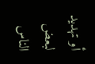أو تهديد لبعض الناس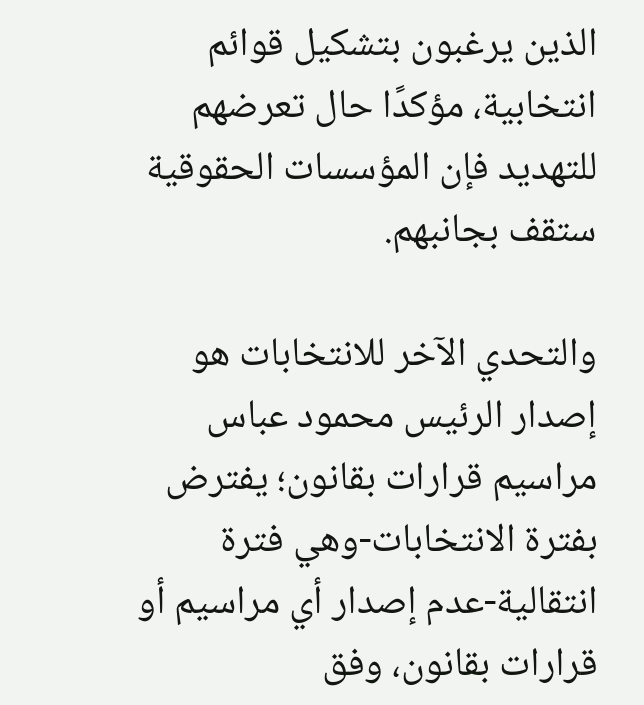الذين يرغبون بتشكيل قوائم انتخابية، مؤكدًا حال تعرضهم للتهديد فإن المؤسسات الحقوقية ستقف بجانبهم.

والتحدي الآخر للانتخابات هو إصدار الرئيس محمود عباس مراسيم قرارات بقانون؛ يفترض بفترة الانتخابات-وهي فترة انتقالية-عدم إصدار أي مراسيم أو قرارات بقانون، وفق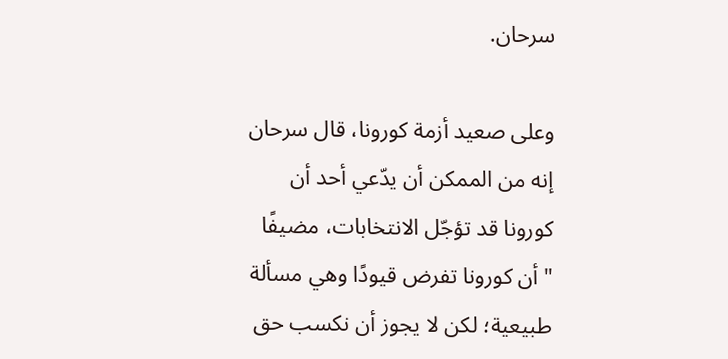سرحان.

وعلى صعيد أزمة كورونا، قال سرحان إنه من الممكن أن يدّعي أحد أن كورونا قد تؤجّل الانتخابات، مضيفًا "أن كورونا تفرض قيودًا وهي مسألة طبيعية؛ لكن لا يجوز أن نكسب حق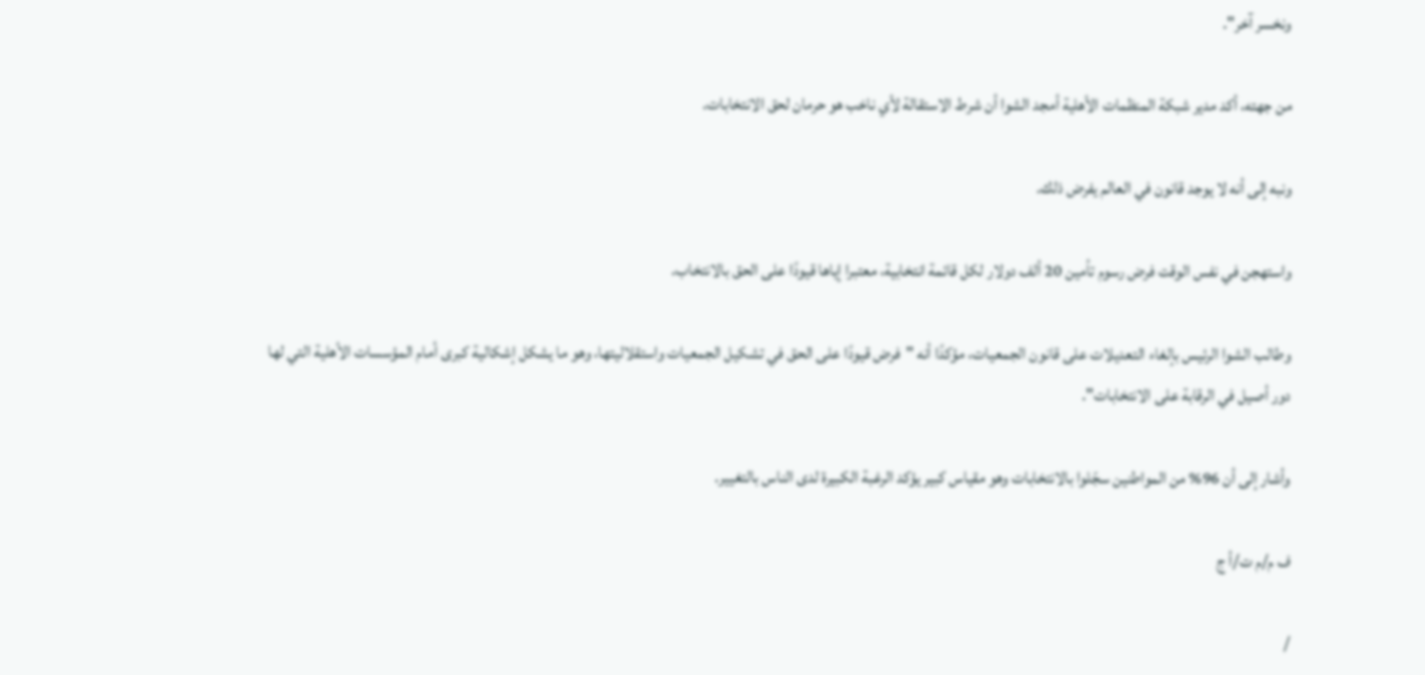ونخسر آخر".

من جهته، أكد مدير شبكة المنظمات الأهلية أمجد الشوا أن شرط الاستقالة لأي ناخب هو حرمان لحق الانتخابات.

ونبه إلى أنه لا يوجد قانون في العالم يفرض ذلك.

واستهجن في نفس الوقت فرض رسوم تأمين 20 ألف دولار لكل قائمة انتخابية، معتبرا إياها قيودًا على الحق بالانتخاب.

وطالب الشوا الرئيس بإلغاء التعديلات على قانون الجمعيات، مؤكدًا أنه "فرض قيودًا على الحق في تشكيل الجمعيات واستقلاليتها، وهو ما يشكل إشكالية كبرى أمام المؤسسات الأهلية التي لها دور أصيل في الرقابة على الانتخابات".

وأشار إلى أن 96% من المواطنين سجّلوا بالانتخابات وهو مقياس كبير يؤكد الرغبة الكبيرة لدى الناس بالتغيير.

ف م/م ت/أ ج

/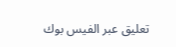تعليق عبر الفيس بوك